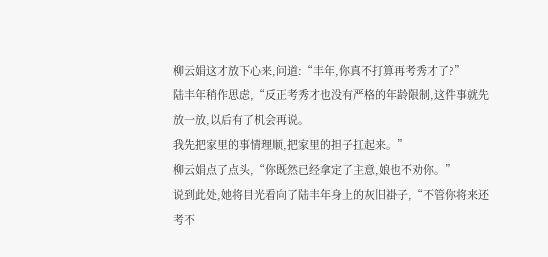柳云娟这才放下心来,问道:“丰年,你真不打算再考秀才了?”
陆丰年稍作思虑,“反正考秀才也没有严格的年龄限制,这件事就先放一放,以后有了机会再说。
我先把家里的事情理顺,把家里的担子扛起来。”
柳云娟点了点头,“你既然已经拿定了主意,娘也不劝你。”
说到此处,她将目光看向了陆丰年身上的灰旧褂子,“不管你将来还考不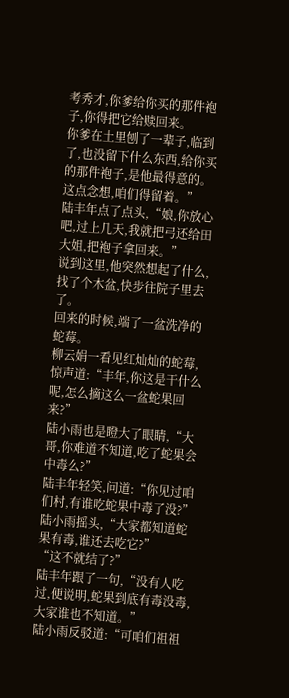考秀才,你爹给你买的那件袍子,你得把它给赎回来。
你爹在土里刨了一辈子,临到了,也没留下什么东西,给你买的那件袍子,是他最得意的。
这点念想,咱们得留着。”
陆丰年点了点头,“娘,你放心吧,过上几天,我就把弓还给田大姐,把袍子拿回来。”
说到这里,他突然想起了什么,找了个木盆,快步往院子里去了。
回来的时候,端了一盆洗净的蛇莓。
柳云娟一看见红灿灿的蛇莓,惊声道:“丰年,你这是干什么呢,怎么摘这么一盆蛇果回来?”
陆小雨也是瞪大了眼睛,“大哥,你难道不知道,吃了蛇果会中毒么?”
陆丰年轻笑,问道:“你见过咱们村,有谁吃蛇果中毒了没?”
陆小雨摇头,“大家都知道蛇果有毒,谁还去吃它?”
“这不就结了?”
陆丰年跟了一句,“没有人吃过,便说明,蛇果到底有毒没毒,大家谁也不知道。”
陆小雨反驳道:“可咱们祖祖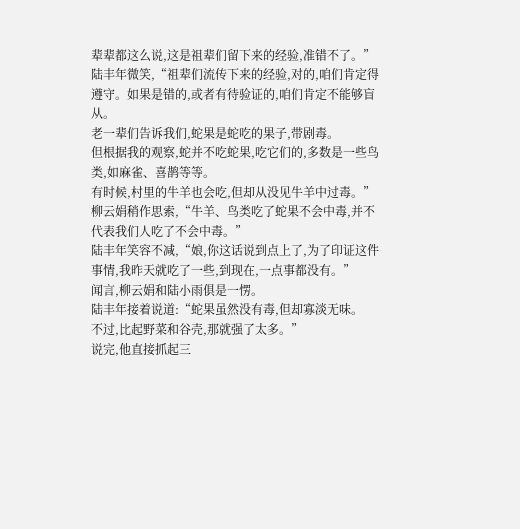辈辈都这么说,这是祖辈们留下来的经验,准错不了。”
陆丰年微笑,“祖辈们流传下来的经验,对的,咱们肯定得遵守。如果是错的,或者有待验证的,咱们肯定不能够盲从。
老一辈们告诉我们,蛇果是蛇吃的果子,带剧毒。
但根据我的观察,蛇并不吃蛇果,吃它们的,多数是一些鸟类,如麻雀、喜鹊等等。
有时候,村里的牛羊也会吃,但却从没见牛羊中过毒。”
柳云娟稍作思索,“牛羊、鸟类吃了蛇果不会中毒,并不代表我们人吃了不会中毒。”
陆丰年笑容不减,“娘,你这话说到点上了,为了印证这件事情,我昨天就吃了一些,到现在,一点事都没有。”
闻言,柳云娟和陆小雨俱是一愣。
陆丰年接着说道:“蛇果虽然没有毒,但却寡淡无味。
不过,比起野菜和谷壳,那就强了太多。”
说完,他直接抓起三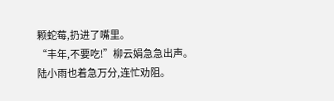颗蛇莓,扔进了嘴里。
“丰年,不要吃!”柳云娟急急出声。
陆小雨也着急万分,连忙劝阻。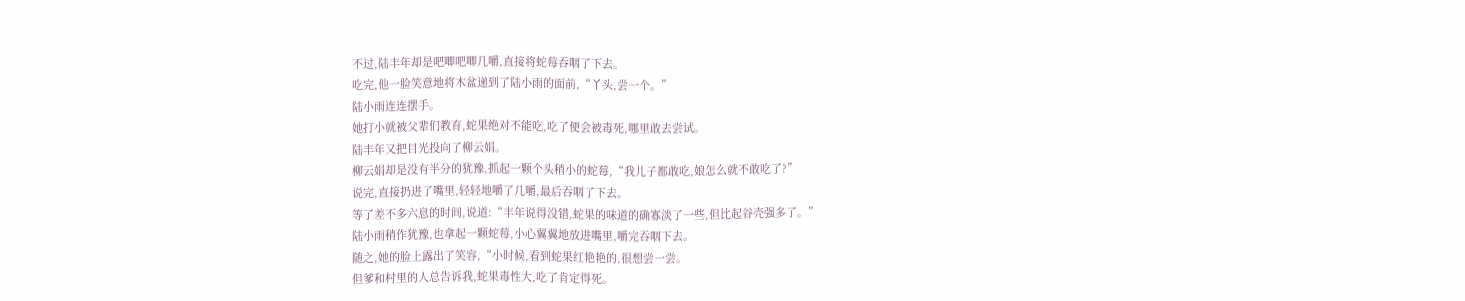不过,陆丰年却是吧唧吧唧几嚼,直接将蛇莓吞咽了下去。
吃完,他一脸笑意地将木盆递到了陆小雨的面前,“丫头,尝一个。”
陆小雨连连摆手。
她打小就被父辈们教育,蛇果绝对不能吃,吃了便会被毒死,哪里敢去尝试。
陆丰年又把目光投向了柳云娟。
柳云娟却是没有半分的犹豫,抓起一颗个头稍小的蛇莓,“我儿子都敢吃,娘怎么就不敢吃了?”
说完,直接扔进了嘴里,轻轻地嚼了几嚼,最后吞咽了下去。
等了差不多六息的时间,说道:“丰年说得没错,蛇果的味道的确寡淡了一些,但比起谷壳强多了。”
陆小雨稍作犹豫,也拿起一颗蛇莓,小心翼翼地放进嘴里,嚼完吞咽下去。
随之,她的脸上露出了笑容,“小时候,看到蛇果红艳艳的,很想尝一尝。
但爹和村里的人总告诉我,蛇果毒性大,吃了肯定得死。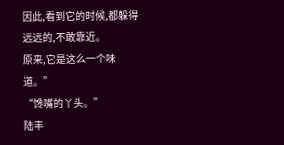因此,看到它的时候,都躲得远远的,不敢靠近。
原来,它是这么一个味道。”
“馋嘴的丫头。”
陆丰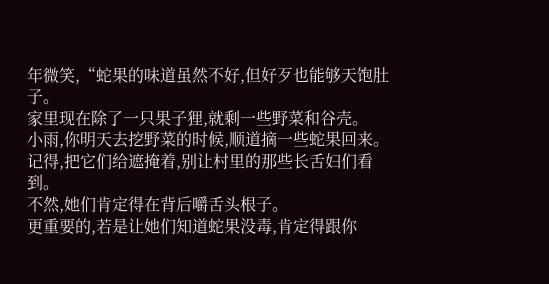年微笑,“蛇果的味道虽然不好,但好歹也能够天饱肚子。
家里现在除了一只果子狸,就剩一些野菜和谷壳。
小雨,你明天去挖野菜的时候,顺道摘一些蛇果回来。
记得,把它们给遮掩着,别让村里的那些长舌妇们看到。
不然,她们肯定得在背后嚼舌头根子。
更重要的,若是让她们知道蛇果没毒,肯定得跟你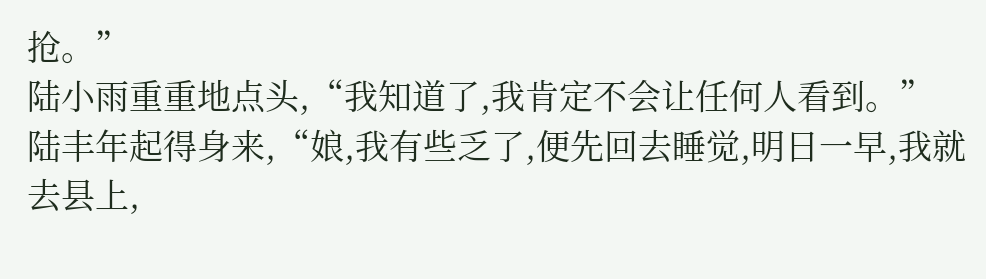抢。”
陆小雨重重地点头,“我知道了,我肯定不会让任何人看到。”
陆丰年起得身来,“娘,我有些乏了,便先回去睡觉,明日一早,我就去县上,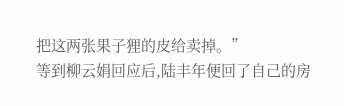把这两张果子狸的皮给卖掉。”
等到柳云娟回应后,陆丰年便回了自己的房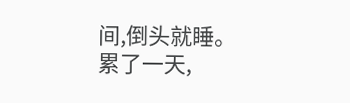间,倒头就睡。
累了一天,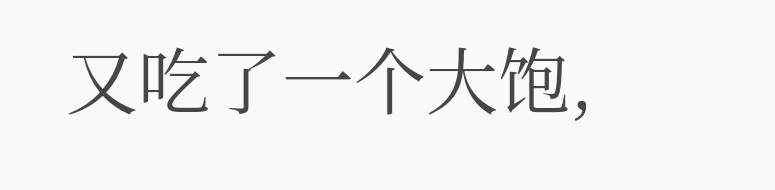又吃了一个大饱,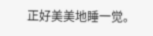正好美美地睡一觉。